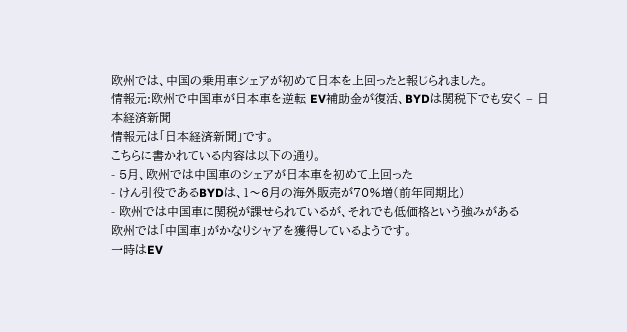欧州では、中国の乗用車シェアが初めて日本を上回ったと報じられました。
情報元:欧州で中国車が日本車を逆転 EV補助金が復活、BYDは関税下でも安く – 日本経済新聞
情報元は「日本経済新聞」です。
こちらに書かれている内容は以下の通り。
- 5月、欧州では中国車のシェアが日本車を初めて上回った
- けん引役であるBYDは、1〜6月の海外販売が70%増(前年同期比)
- 欧州では中国車に関税が課せられているが、それでも低価格という強みがある
欧州では「中国車」がかなりシャアを獲得しているようです。
一時はEV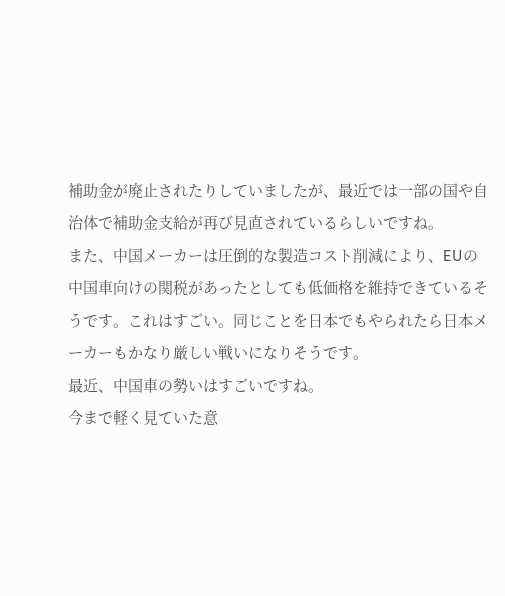補助金が廃止されたりしていましたが、最近では一部の国や自治体で補助金支給が再び見直されているらしいですね。
また、中国メーカーは圧倒的な製造コスト削減により、EUの中国車向けの関税があったとしても低価格を維持できているそうです。これはすごい。同じことを日本でもやられたら日本メーカーもかなり厳しい戦いになりそうです。
最近、中国車の勢いはすごいですね。
今まで軽く見ていた意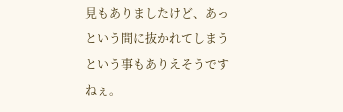見もありましたけど、あっという間に抜かれてしまうという事もありえそうですねぇ。